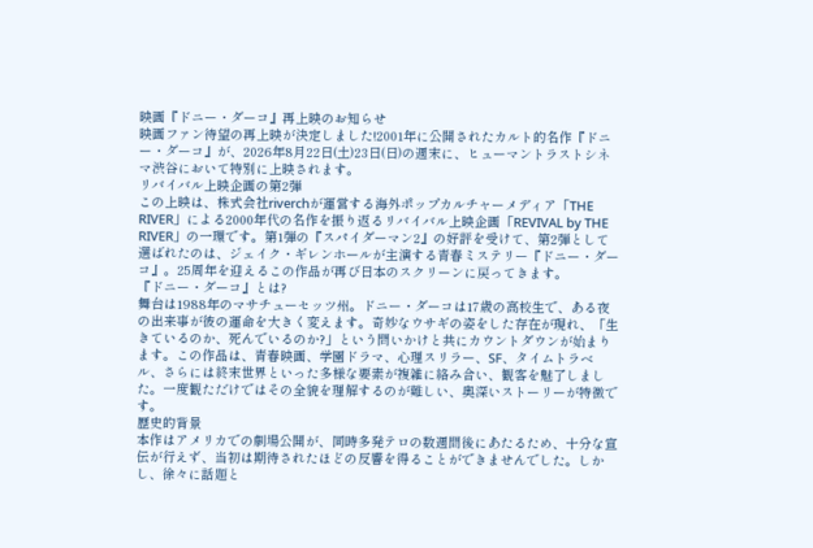映画『ドニー・ダーコ』再上映のお知らせ
映画ファン待望の再上映が決定しました!2001年に公開されたカルト的名作『ドニー・ダーコ』が、2026年8月22日(土)23日(日)の週末に、ヒューマントラストシネマ渋谷において特別に上映されます。
リバイバル上映企画の第2弾
この上映は、株式会社riverchが運営する海外ポップカルチャーメディア「THE RIVER」による2000年代の名作を振り返るリバイバル上映企画「REVIVAL by THE RIVER」の一環です。第1弾の『スパイダーマン2』の好評を受けて、第2弾として選ばれたのは、ジェイク・ギレンホールが主演する青春ミステリー『ドニー・ダーコ』。25周年を迎えるこの作品が再び日本のスクリーンに戻ってきます。
『ドニー・ダーコ』とは?
舞台は1988年のマサチューセッツ州。ドニー・ダーコは17歳の高校生で、ある夜の出来事が彼の運命を大きく変えます。奇妙なウサギの姿をした存在が現れ、「生きているのか、死んでいるのか?」という問いかけと共にカウントダウンが始まります。この作品は、青春映画、学園ドラマ、心理スリラー、SF、タイムトラベル、さらには終末世界といった多様な要素が複雑に絡み合い、観客を魅了しました。一度観ただけではその全貌を理解するのが難しい、奥深いストーリーが特徴です。
歴史的背景
本作はアメリカでの劇場公開が、同時多発テロの数週間後にあたるため、十分な宣伝が行えず、当初は期待されたほどの反響を得ることができませんでした。しかし、徐々に話題と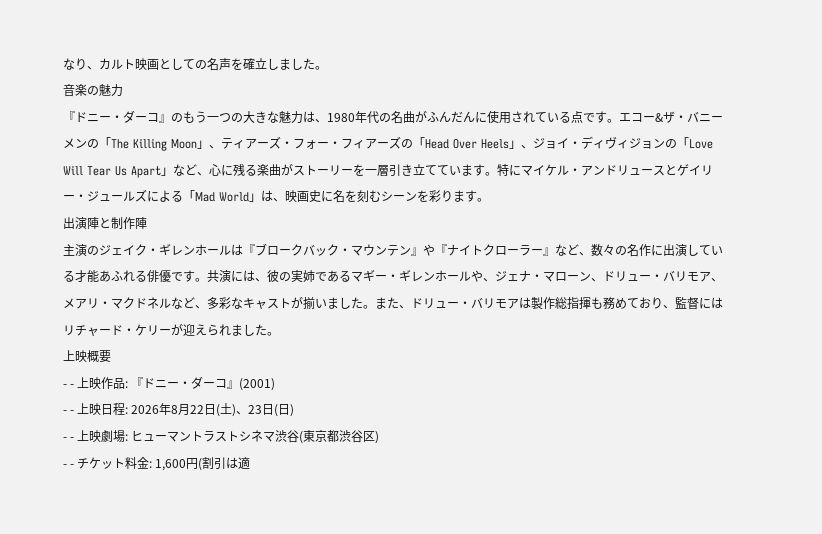なり、カルト映画としての名声を確立しました。
音楽の魅力
『ドニー・ダーコ』のもう一つの大きな魅力は、1980年代の名曲がふんだんに使用されている点です。エコー&ザ・バニーメンの「The Killing Moon」、ティアーズ・フォー・フィアーズの「Head Over Heels」、ジョイ・ディヴィジョンの「Love Will Tear Us Apart」など、心に残る楽曲がストーリーを一層引き立てています。特にマイケル・アンドリュースとゲイリー・ジュールズによる「Mad World」は、映画史に名を刻むシーンを彩ります。
出演陣と制作陣
主演のジェイク・ギレンホールは『ブロークバック・マウンテン』や『ナイトクローラー』など、数々の名作に出演している才能あふれる俳優です。共演には、彼の実姉であるマギー・ギレンホールや、ジェナ・マローン、ドリュー・バリモア、メアリ・マクドネルなど、多彩なキャストが揃いました。また、ドリュー・バリモアは製作総指揮も務めており、監督にはリチャード・ケリーが迎えられました。
上映概要
- - 上映作品: 『ドニー・ダーコ』(2001)
- - 上映日程: 2026年8月22日(土)、23日(日)
- - 上映劇場: ヒューマントラストシネマ渋谷(東京都渋谷区)
- - チケット料金: 1,600円(割引は適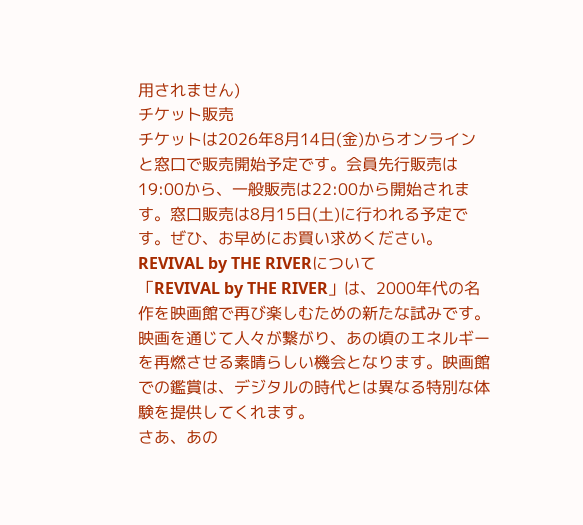用されません)
チケット販売
チケットは2026年8月14日(金)からオンラインと窓口で販売開始予定です。会員先行販売は19:00から、一般販売は22:00から開始されます。窓口販売は8月15日(土)に行われる予定です。ぜひ、お早めにお買い求めください。
REVIVAL by THE RIVERについて
「REVIVAL by THE RIVER」は、2000年代の名作を映画館で再び楽しむための新たな試みです。映画を通じて人々が繋がり、あの頃のエネルギーを再燃させる素晴らしい機会となります。映画館での鑑賞は、デジタルの時代とは異なる特別な体験を提供してくれます。
さあ、あの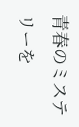青春のミステリーを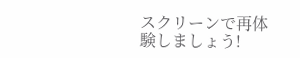スクリーンで再体験しましょう!